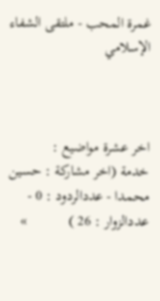غمرة المحب - ملتقى الشفاء الإسلامي



اخر عشرة مواضيع :         خدمة (اخر مشاركة : حسين محمدا - عددالردود : 0 - عددالزوار : 26 )           »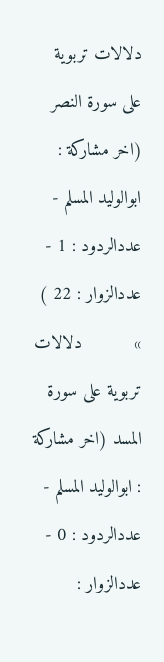دلالات تربوية على سورة النصر (اخر مشاركة : ابوالوليد المسلم - عددالردود : 1 - عددالزوار : 22 )           »          دلالات تربوية على سورة المسد (اخر مشاركة : ابوالوليد المسلم - عددالردود : 0 - عددالزوار :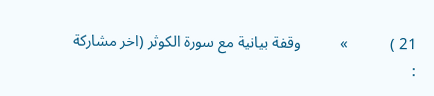21 )           »          وقفة بيانية مع سورة الكوثر (اخر مشاركة :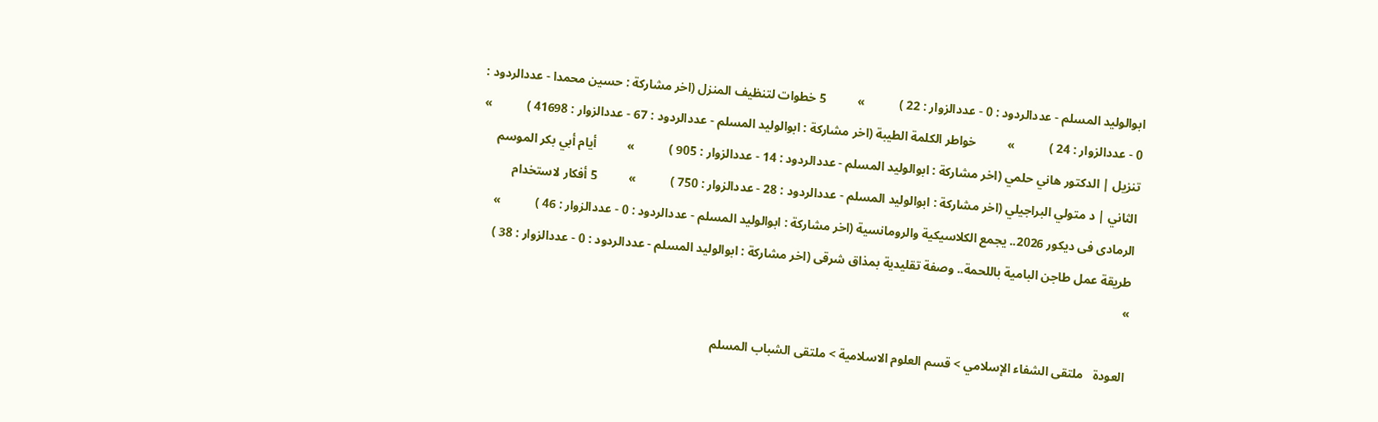ابوالوليد المسلم - عددالردود : 0 - عددالزوار : 22 )           »          5 خطوات لتنظيف المنزل (اخر مشاركة : حسين محمدا - عددالردود : 0 - عددالزوار : 24 )           »          خواطر الكلمة الطيبة (اخر مشاركة : ابوالوليد المسلم - عددالردود : 67 - عددالزوار : 41698 )           »          تنزيل | الدكتور هاني حلمي (اخر مشاركة : ابوالوليد المسلم - عددالردود : 14 - عددالزوار : 905 )           »          أيام أبي بكر الموسم الثاني | د متولي البراجيلي (اخر مشاركة : ابوالوليد المسلم - عددالردود : 28 - عددالزوار : 750 )           »          5 أفكار لاستخدام الرمادى فى ديكور 2026.. يجمع الكلاسيكية والرومانسية (اخر مشاركة : ابوالوليد المسلم - عددالردود : 0 - عددالزوار : 46 )           »          طريقة عمل طاجن البامية باللحمة.. وصفة تقليدية بمذاق شرقى (اخر مشاركة : ابوالوليد المسلم - عددالردود : 0 - عددالزوار : 38 )           »

العودة   ملتقى الشفاء الإسلامي > قسم العلوم الاسلامية > ملتقى الشباب المسلم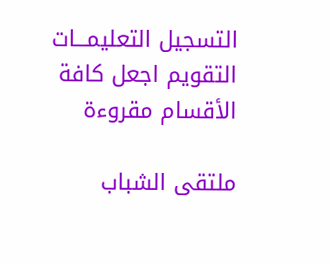التسجيل التعليمـــات التقويم اجعل كافة الأقسام مقروءة

ملتقى الشباب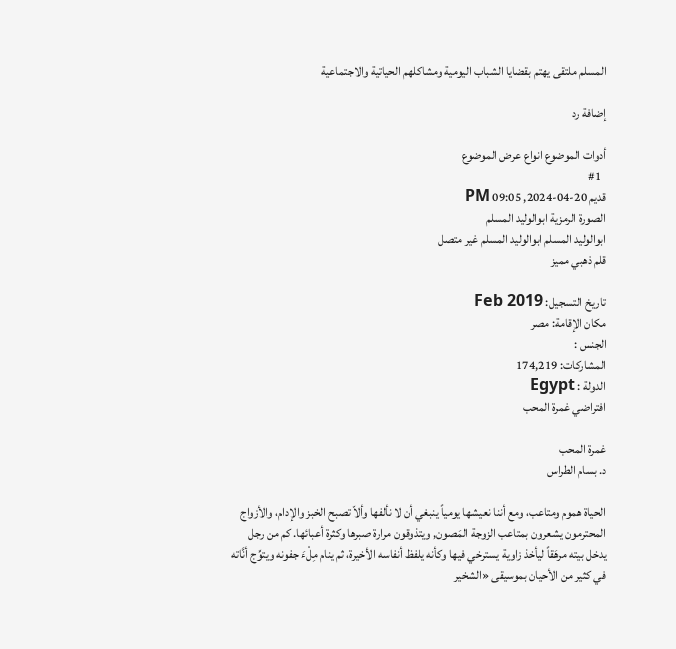المسلم ملتقى يهتم بقضايا الشباب اليومية ومشاكلهم الحياتية والاجتماعية

إضافة رد

أدوات الموضوع انواع عرض الموضوع
  #1
قديم 20-04-2024, 09:05 PM
الصورة الرمزية ابوالوليد المسلم
ابوالوليد المسلم ابوالوليد المسلم غير متصل
قلم ذهبي مميز

تاريخ التسجيل: Feb 2019
مكان الإقامة: مصر
الجنس :
المشاركات: 174,219
الدولة : Egypt
افتراضي غمرة المحب

غمرة المحب
د. بسام الطراس

الحياة هموم ومتاعب، ومع أننا نعيشها يومياً ينبغي أن لا نألفها وألاّ تصبح الخبز والإدام، والأزواج المحترمون يشعرون بمتاعب الزوجة المَصون, ويتذوقون مرارة صبرها وكثرة أعبائها. كم من رجل يدخل بيته مرهَقاً ليأخذ زاوية يسترخي فيها وكأنه يلفظ أنفاسه الأخيرة، ثم ينام مِلْءَ جفونه ويتوِّج أنَّاته في كثير من الأحيان بموسيقى «الشخير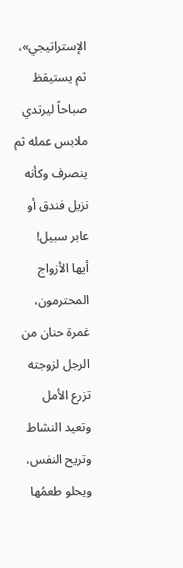الإستراتيجي»، ثم يستيقظ صباحاً ليرتدي ملابس عمله ثم ينصرف وكأنه نزيل فندق أو عابر سبيل!
أيها الأزواج المحترمون، غمرة حنان من الرجل لزوجته تزرع الأمل وتعيد النشاط وتريح النفس، ويحلو طعمُها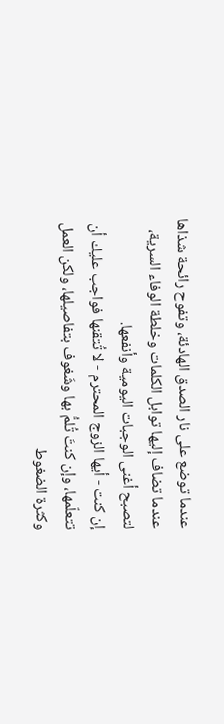عندما توضع على نار الصدق الهادئة، وتفوح رائحة شذاها عندما تضاف إليها توابل الكلمات وخلطة الوفاء السرية، لتصبح أغنى الوجبات اليومية وأنفعها.
إن كنت - أيها الزوج المحترم - لا تُتقنها فواجب عليك أن تتعلّمها، وإن كنتَ تُلمُّ بها وشَغوف بتفاصيلها، ولكن العمل وكثرة الضغوط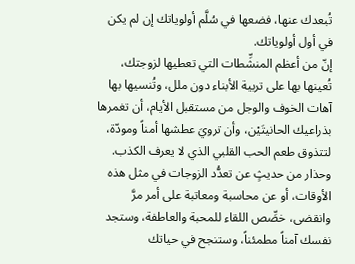تُبعدك عنها، فضعها في سُلَّم أولوياتك إن لم يكن في أول أولوياتك.
إنّ من أعظم المنشِّطات التي تعطيها لزوجتك، تُعينها بها على تربية الأبناء دون ملل، وتُنسيها بها آهات الخوف والوجل من مستقبل الأيام، أن تغمرها بذراعيك الحانيتَيْن، وأن ترويَ عطشها أمناً ومودّة، لتتذوق طعم الحب القلبي الذي لا يعرف الكذب.
وحذار من حديثٍ عن تعدُّد الزوجات في مثل هذه الأوقات، أو عن محاسبة ومعاتبة على أمر مرَّ وانقضى، خصِّص اللقاء للمحبة والعاطفة، وستجد نفسك آمناً مطمئناً، وستنجح في حياتك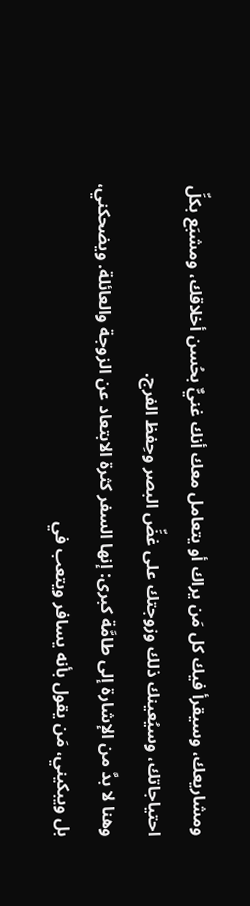ومشاريعك، وسيقرأ فيك كل مَن يراك أو يتعامل معك أنك غنيٌّ بحُسن أخلاقك، ومشبَع بكلِّ احتياجاتك، وسيُعينك ذلك وزوجتك على غضِّ البصر وحِفظ الفرج.
وهنا لا بدَّ من الإشارة إلى طامَّة كبرى: إنها السفر كثرة الابتعاد عن الزوجة والعائلة. ويضحكني، بل ويبكيني، مَن يقول بأنه يسافر ويتعب في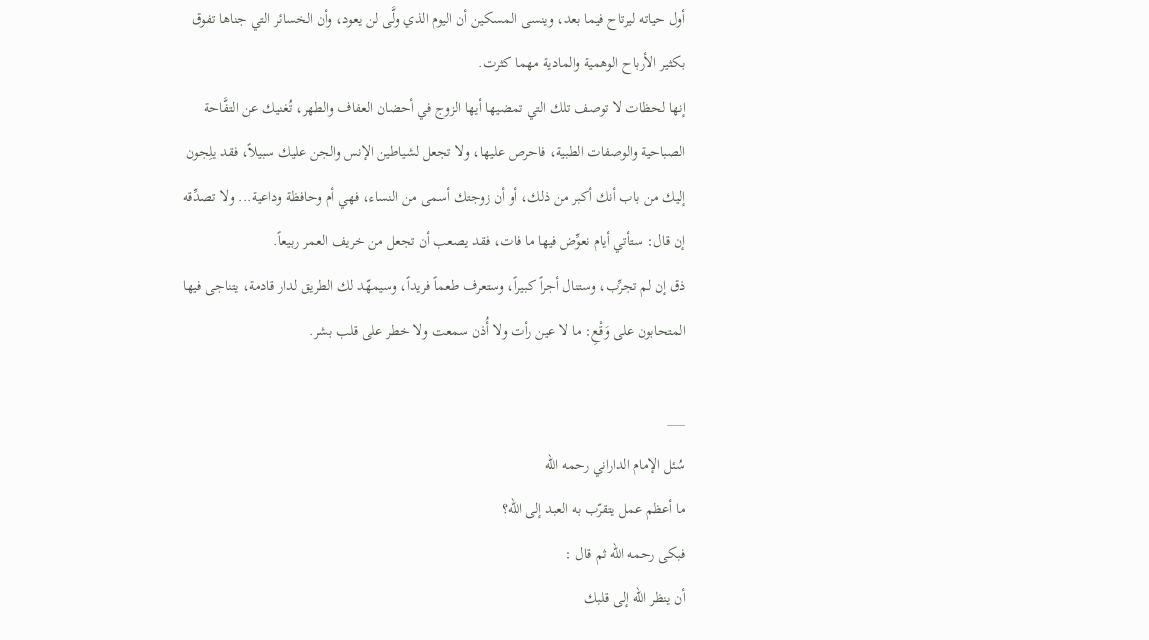أول حياته ليرتاح فيما بعد، وينسى المسكين أن اليوم الذي ولَّى لن يعود، وأن الخسائر التي جناها تفوق بكثير الأرباح الوهمية والمادية مهما كثرت.
إنها لحظات لا توصف تلك التي تمضيها أيها الزوج في أحضان العفاف والطهر، تُغنيك عن التفَّاحة الصباحية والوصفات الطبية، فاحرص عليها، ولا تجعل لشياطين الإنس والجن عليك سبيلاً، فقد يلِجون إليك من باب أنك أكبر من ذلك، أو أن زوجتك أسمى من النساء، فهي أم وحافظة وداعية... ولا تصدِّقه إن قال: ستأتي أيام نعوِّض فيها ما فات، فقد يصعب أن تجعل من خريف العمر ربيعاً.
ذق إن لم تجرِّب، وستنال أجراً كبيراً، وستعرف طعماً فريداً، وسيمهّد لك الطريق لدار قادمة، يتناجى فيها المتحابون على وَقْعِ: ما لا عين رأت ولا أُذن سمعت ولا خطر على قلب بشر.

___
سُئل الإمام الداراني رحمه الله
ما أعظم عمل يتقرّب به العبد إلى الله؟
فبكى رحمه الله ثم قال :
أن ينظر الله إلى قلبك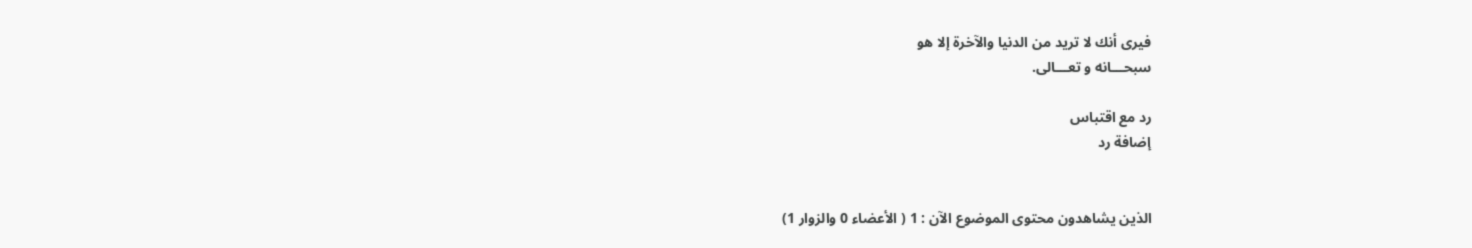فيرى أنك لا تريد من الدنيا والآخرة إلا هو
سبحـــانه و تعـــالى.

رد مع اقتباس
إضافة رد


الذين يشاهدون محتوى الموضوع الآن : 1 ( الأعضاء 0 والزوار 1)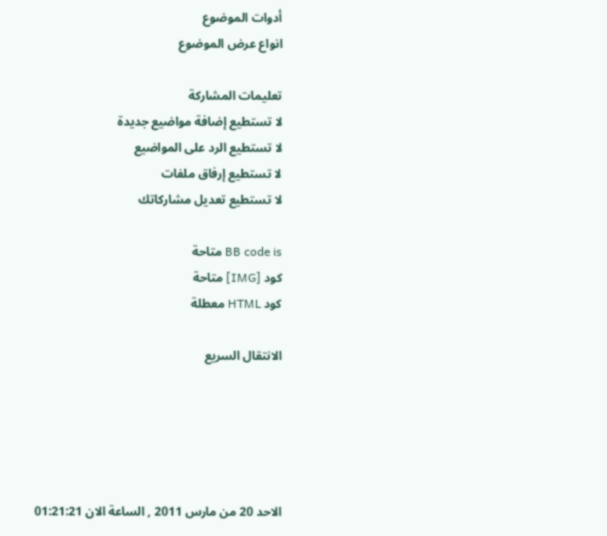أدوات الموضوع
انواع عرض الموضوع

تعليمات المشاركة
لا تستطيع إضافة مواضيع جديدة
لا تستطيع الرد على المواضيع
لا تستطيع إرفاق ملفات
لا تستطيع تعديل مشاركاتك

BB code is متاحة
كود [IMG] متاحة
كود HTML معطلة

الانتقال السريع





الاحد 20 من مارس 2011 , الساعة الان 01:21:21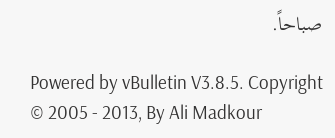صباحاً.

Powered by vBulletin V3.8.5. Copyright © 2005 - 2013, By Ali Madkour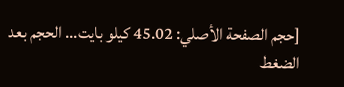[حجم الصفحة الأصلي: 45.02 كيلو بايت... الحجم بعد الضغط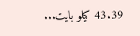43.39 كيلو بايت...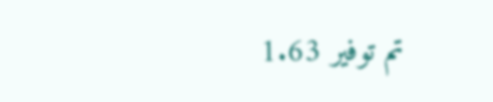تم توفير 1.63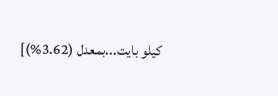كيلو بايت...بمعدل (3.62%)]